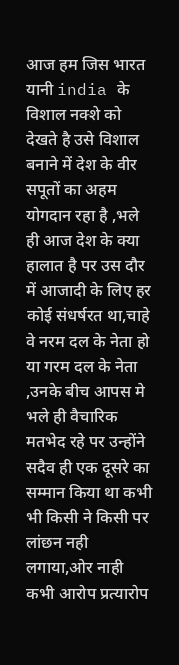आज हम जिस भारत यानी india के विशाल नक्शे को देखते है उसे विशाल बनाने में देश के वीर सपूतों का अहम योगदान रहा है ,भले ही आज देश के क्या हालात है पर उस दौर में आजादी के लिए हर कोई संधर्षरत था,चाहे वे नरम दल के नेता हो या गरम दल के नेता ,उनके बीच आपस मे भले ही वैचारिक मतभेद रहे पर उन्होंने सदैव ही एक दूसरे का सम्मान किया था कभी भी किसी ने किसी पर लांछन नही लगाया,ओर नाही कभी आरोप प्रत्यारोप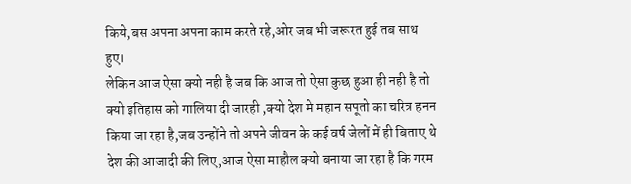किये,बस अपना अपना काम करते रहे,ओर जब भी जरूरत हुई तब साथ हुए।
लेकिन आज ऐसा क्यो नही है जब कि आज तो ऐसा कुछ हुआ ही नही है तो क्यो इतिहास को गालिया दी जारही ,क्यो देश मे महान सपूतो का चरित्र हनन किया जा रहा है,जब उन्होंने तो अपने जीवन के कई वर्ष जेलों में ही बिताए थे देश की आजादी की लिए,आज ऐसा माहौल क्यो बनाया जा रहा है कि गरम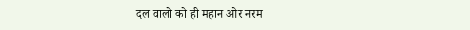दल वालो को ही महान ओर नरम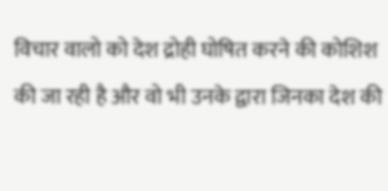विचार वालो को देश द्रोही घोषित करने की कोशिश की जा रही है और वो भी उनके द्वारा जिनका देश की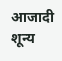आजादी शून्य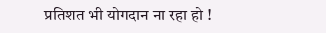प्रतिशत भी योगदान ना रहा हो !